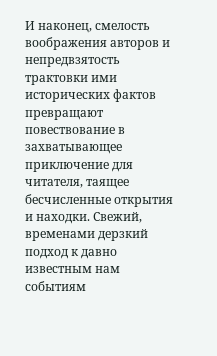И наконец, смелость воображения авторов и непредвзятость трактовки ими исторических фактов превращают повествование в захватывающее приключение для читателя, таящее бесчисленные открытия и находки. Свежий, временами дерзкий подход к давно известным нам событиям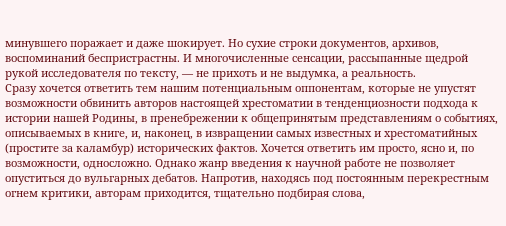минувшего поражает и даже шокирует. Но сухие строки документов, архивов, воспоминаний беспристрастны. И многочисленные сенсации, рассыпанные щедрой рукой исследователя по тексту, — не прихоть и не выдумка, а реальность.
Сразу хочется ответить тем нашим потенциальным оппонентам, которые не упустят возможности обвинить авторов настоящей хрестоматии в тенденциозности подхода к истории нашей Родины, в пренебрежении к общепринятым представлениям о событиях, описываемых в книге, и, наконец, в извращении самых известных и хрестоматийных (простите за каламбур) исторических фактов. Хочется ответить им просто, ясно и, по возможности, односложно. Однако жанр введения к научной работе не позволяет опуститься до вульгарных дебатов. Напротив, находясь под постоянным перекрестным огнем критики, авторам приходится, тщательно подбирая слова,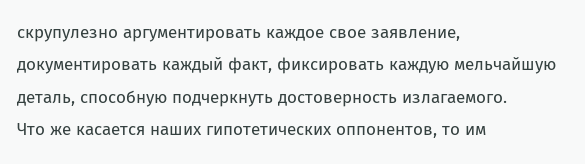скрупулезно аргументировать каждое свое заявление, документировать каждый факт, фиксировать каждую мельчайшую деталь, способную подчеркнуть достоверность излагаемого.
Что же касается наших гипотетических оппонентов, то им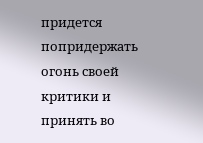придется попридержать огонь своей критики и принять во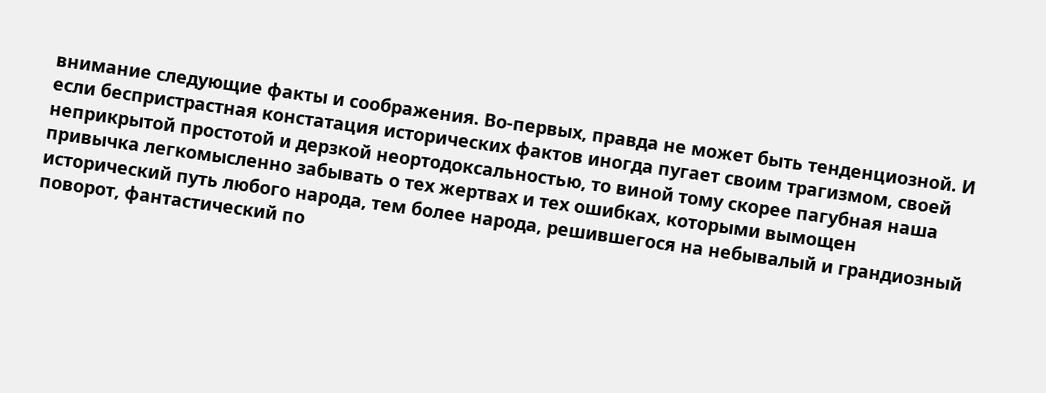внимание следующие факты и соображения. Во-первых, правда не может быть тенденциозной. И если беспристрастная констатация исторических фактов иногда пугает своим трагизмом, своей неприкрытой простотой и дерзкой неортодоксальностью, то виной тому скорее пагубная наша привычка легкомысленно забывать о тех жертвах и тех ошибках, которыми вымощен исторический путь любого народа, тем более народа, решившегося на небывалый и грандиозный поворот, фантастический по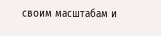своим масштабам и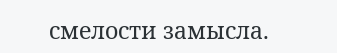смелости замысла.